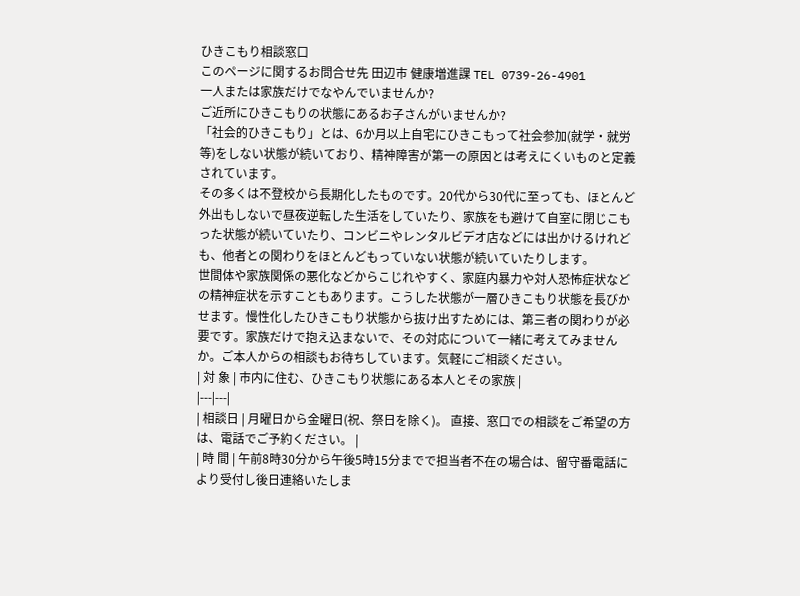ひきこもり相談窓口
このページに関するお問合せ先 田辺市 健康増進課 TEL 0739-26-4901
一人または家族だけでなやんでいませんか?
ご近所にひきこもりの状態にあるお子さんがいませんか?
「社会的ひきこもり」とは、6か月以上自宅にひきこもって社会参加(就学・就労等)をしない状態が続いており、精神障害が第一の原因とは考えにくいものと定義されています。
その多くは不登校から長期化したものです。20代から30代に至っても、ほとんど外出もしないで昼夜逆転した生活をしていたり、家族をも避けて自室に閉じこもった状態が続いていたり、コンビニやレンタルビデオ店などには出かけるけれども、他者との関わりをほとんどもっていない状態が続いていたりします。
世間体や家族関係の悪化などからこじれやすく、家庭内暴力や対人恐怖症状などの精神症状を示すこともあります。こうした状態が一層ひきこもり状態を長びかせます。慢性化したひきこもり状態から抜け出すためには、第三者の関わりが必要です。家族だけで抱え込まないで、その対応について一緒に考えてみませんか。ご本人からの相談もお待ちしています。気軽にご相談ください。
| 対 象 | 市内に住む、ひきこもり状態にある本人とその家族 |
|---|---|
| 相談日 | 月曜日から金曜日(祝、祭日を除く)。 直接、窓口での相談をご希望の方は、電話でご予約ください。 |
| 時 間 | 午前8時30分から午後5時15分までで担当者不在の場合は、留守番電話により受付し後日連絡いたしま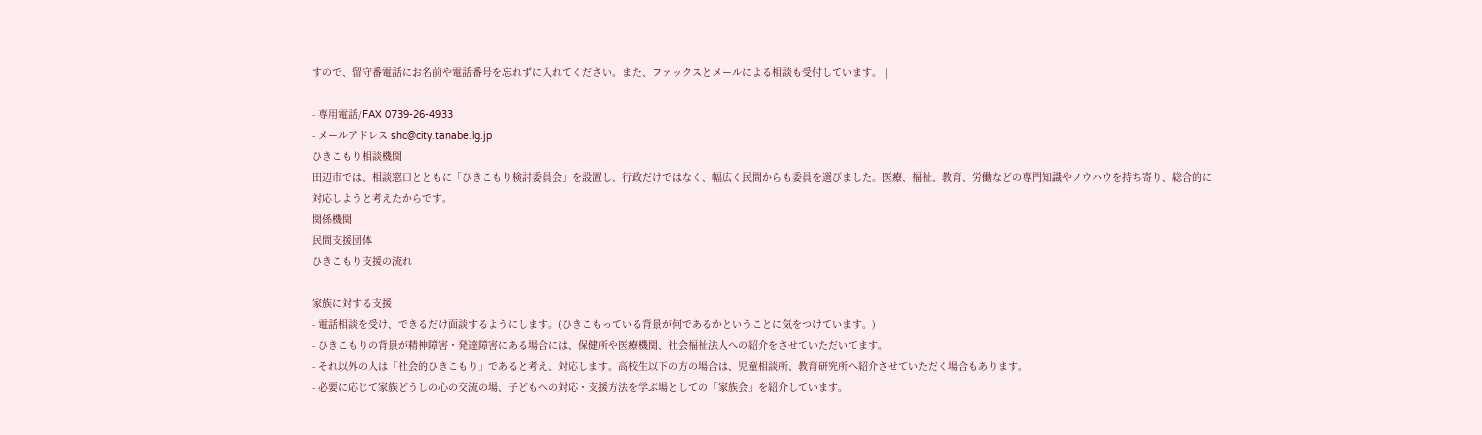すので、留守番電話にお名前や電話番号を忘れずに入れてください。また、ファックスとメールによる相談も受付しています。 |

- 専用電話/FAX 0739-26-4933
- メールアドレス shc@city.tanabe.lg.jp
ひきこもり相談機関
田辺市では、相談窓口とともに「ひきこもり検討委員会」を設置し、行政だけではなく、幅広く民間からも委員を選びました。医療、福祉、教育、労働などの専門知識やノウハウを持ち寄り、総合的に対応しようと考えたからです。
関係機関
民間支援団体
ひきこもり支援の流れ

家族に対する支援
- 電話相談を受け、できるだけ面談するようにします。(ひきこもっている背景が何であるかということに気をつけています。)
- ひきこもりの背景が精神障害・発達障害にある場合には、保健所や医療機関、社会福祉法人への紹介をさせていただいてます。
- それ以外の人は「社会的ひきこもり」であると考え、対応します。高校生以下の方の場合は、児童相談所、教育研究所へ紹介させていただく場合もあります。
- 必要に応じて家族どうしの心の交流の場、子どもへの対応・支援方法を学ぶ場としての「家族会」を紹介しています。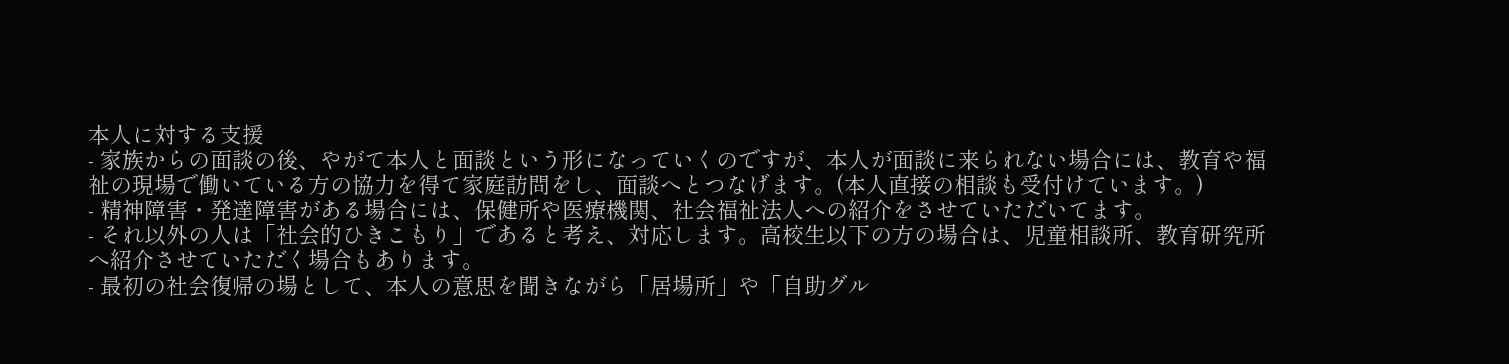本人に対する支援
- 家族からの面談の後、やがて本人と面談という形になっていくのですが、本人が面談に来られない場合には、教育や福祉の現場で働いている方の協力を得て家庭訪問をし、面談へとつなげます。(本人直接の相談も受付けています。)
- 精神障害・発達障害がある場合には、保健所や医療機関、社会福祉法人への紹介をさせていただいてます。
- それ以外の人は「社会的ひきこもり」であると考え、対応します。高校生以下の方の場合は、児童相談所、教育研究所へ紹介させていただく場合もあります。
- 最初の社会復帰の場として、本人の意思を聞きながら「居場所」や「自助グル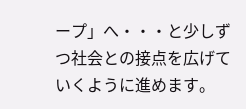ープ」へ・・・と少しずつ社会との接点を広げていくように進めます。